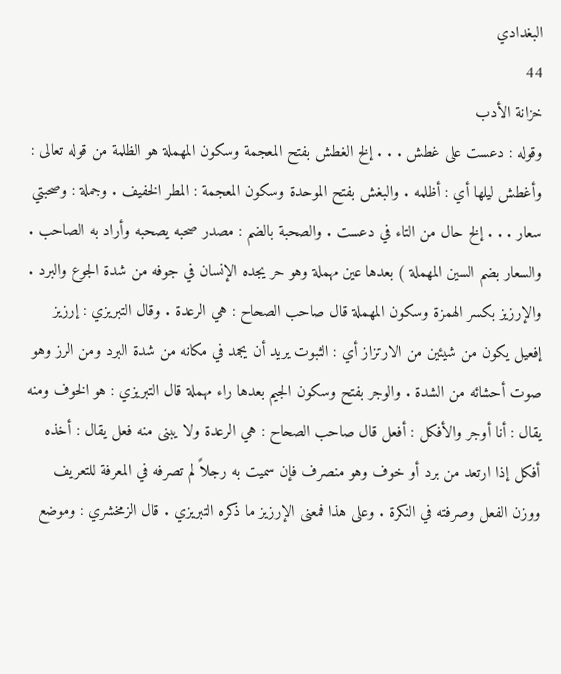البغدادي
44
خزانة الأدب
وقوله : دعست على غطش . . . إلخ الغطش بفتح المعجمة وسكون المهملة هو الظلمة من قوله تعالى : وأغطش ليلها أي : أظلمه . والبغش بفتح الموحدة وسكون المعجمة : المطر الخفيف . وجملة : وصحبتي سعار . . . إلخ حال من التاء في دعست . والصحبة بالضم : مصدر صحبه يصحبه وأراد به الصاحب . والسعار بضم السين المهملة ) بعدها عين مهملة وهو حر يجده الإنسان في جوفه من شدة الجوع والبرد . والإرزيز بكسر الهمزة وسكون المهملة قال صاحب الصحاح : هي الرعدة . وقال التبريزي : إرزيز إفعيل يكون من شيئين من الارتزاز أي : الثبوت يريد أن يجمد في مكانه من شدة البرد ومن الرز وهو صوت أحشائه من الشدة . والوجر بفتح وسكون الجيم بعدها راء مهملة قال التبريزي : هو الخوف ومنه يقال : أنا أوجر والأفكل : أفعل قال صاحب الصحاح : هي الرعدة ولا يبنى منه فعل يقال : أخذه أفكل إذا ارتعد من برد أو خوف وهو منصرف فإن سميت به رجلاً لم تصرفه في المعرفة للتعريف ووزن الفعل وصرفته في النكرة . وعلى هذا فمعنى الإرزيز ما ذكره التبريزي . قال الزمخشري : وموضع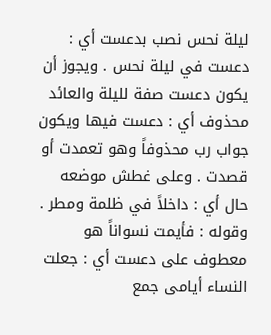ليلة نحس نصب بدعست أي : دعست في ليلة نحس . ويجوز أن يكون دعست صفة لليلة والعائد محذوف أي : دعست فيها ويكون جواب رب محذوفاً وهو تعمدت أو قصدت . وعلى غطش موضعه حال أي : داخلاً في ظلمة ومطر . وقوله : فأيمت نسواناً هو معطوف على دعست أي : جعلت النساء أيامى جمع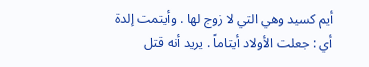أيم كسيد وهي التي لا زوج لها . وأيتمت إلدة أي : جعلت الأولاد أيتاماً . يريد أنه قتل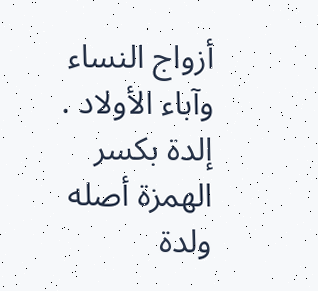أزواج النساء وآباء الأولاد . إلدة بكسر الهمزة أصله ولدة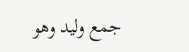جمع وليد وهو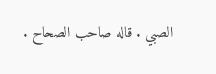الصبي . قاله صاحب الصحاح .